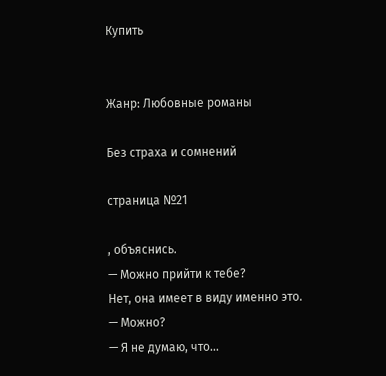Купить


Жанр: Любовные романы

Без страха и сомнений

страница №21

, объяснись.
— Можно прийти к тебе?
Нет, она имеет в виду именно это.
— Можно?
— Я не думаю, что...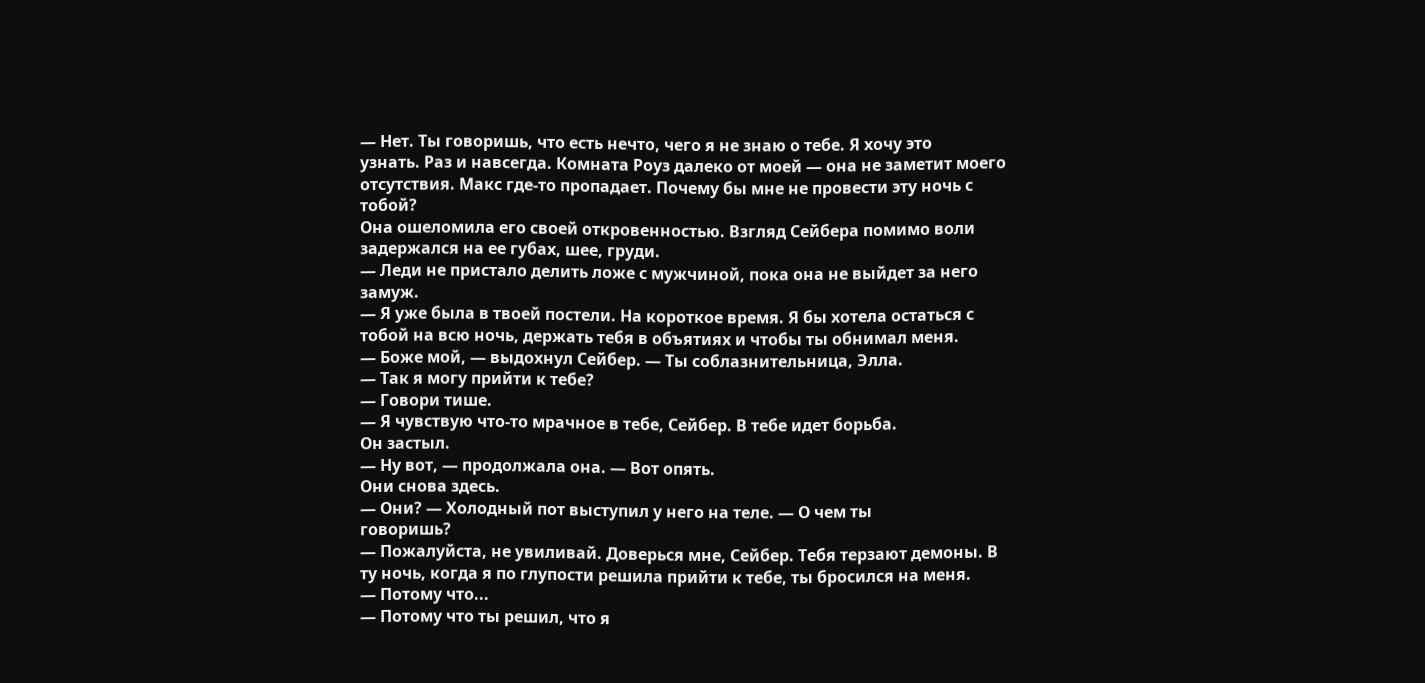— Нет. Ты говоришь, что есть нечто, чего я не знаю о тебе. Я хочу это
узнать. Раз и навсегда. Комната Роуз далеко от моей — она не заметит моего
отсутствия. Макс где-то пропадает. Почему бы мне не провести эту ночь с
тобой?
Она ошеломила его своей откровенностью. Взгляд Сейбера помимо воли
задержался на ее губах, шее, груди.
— Леди не пристало делить ложе с мужчиной, пока она не выйдет за него
замуж.
— Я уже была в твоей постели. На короткое время. Я бы хотела остаться с
тобой на всю ночь, держать тебя в объятиях и чтобы ты обнимал меня.
— Боже мой, — выдохнул Сейбер. — Ты соблазнительница, Элла.
— Так я могу прийти к тебе?
— Говори тише.
— Я чувствую что-то мрачное в тебе, Сейбер. В тебе идет борьба.
Он застыл.
— Ну вот, — продолжала она. — Вот опять.
Они снова здесь.
— Они? — Холодный пот выступил у него на теле. — О чем ты
говоришь?
— Пожалуйста, не увиливай. Доверься мне, Сейбер. Тебя терзают демоны. В
ту ночь, когда я по глупости решила прийти к тебе, ты бросился на меня.
— Потому что...
— Потому что ты решил, что я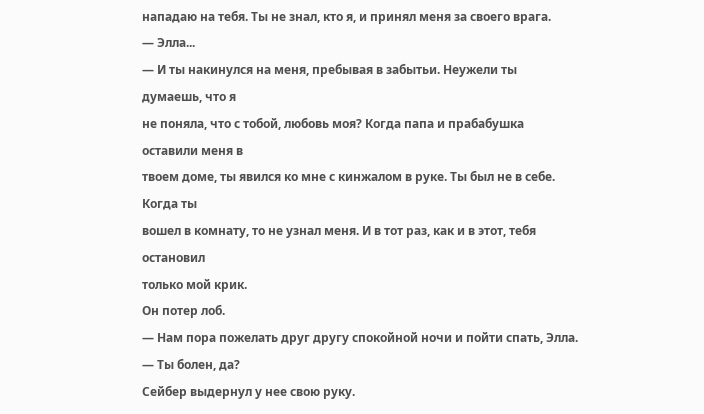нападаю на тебя. Ты не знал, кто я, и принял меня за своего врага.
— Элла...
— И ты накинулся на меня, пребывая в забытьи. Неужели ты думаешь, что я
не поняла, что с тобой, любовь моя? Когда папа и прабабушка оставили меня в
твоем доме, ты явился ко мне с кинжалом в руке. Ты был не в себе. Когда ты
вошел в комнату, то не узнал меня. И в тот раз, как и в этот, тебя остановил
только мой крик.
Он потер лоб.
— Нам пора пожелать друг другу спокойной ночи и пойти спать, Элла.
— Ты болен, да?
Сейбер выдернул у нее свою руку.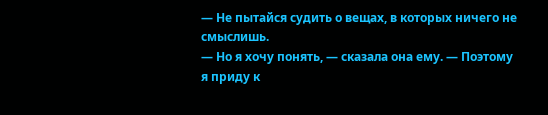— Не пытайся судить о вещах, в которых ничего не смыслишь.
— Но я хочу понять, — сказала она ему. — Поэтому я приду к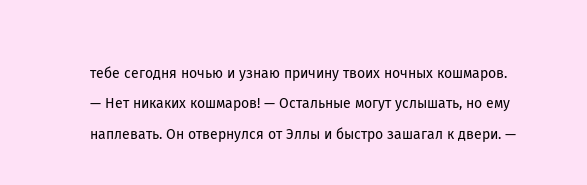тебе сегодня ночью и узнаю причину твоих ночных кошмаров.
— Нет никаких кошмаров! — Остальные могут услышать, но ему
наплевать. Он отвернулся от Эллы и быстро зашагал к двери. —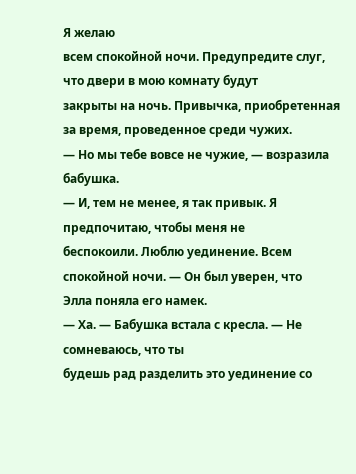Я желаю
всем спокойной ночи. Предупредите слуг, что двери в мою комнату будут
закрыты на ночь. Привычка, приобретенная за время, проведенное среди чужих.
— Но мы тебе вовсе не чужие, — возразила бабушка.
— И, тем не менее, я так привык. Я предпочитаю, чтобы меня не
беспокоили. Люблю уединение. Всем спокойной ночи. — Он был уверен, что
Элла поняла его намек.
— Ха. — Бабушка встала с кресла. — Не сомневаюсь, что ты
будешь рад разделить это уединение со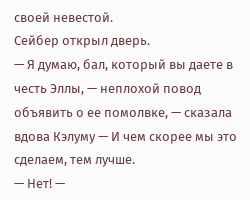своей невестой.
Сейбер открыл дверь.
— Я думаю, бал, который вы даете в честь Эллы, — неплохой повод
объявить о ее помолвке, — сказала вдова Кэлуму — И чем скорее мы это
сделаем, тем лучше.
— Нет! —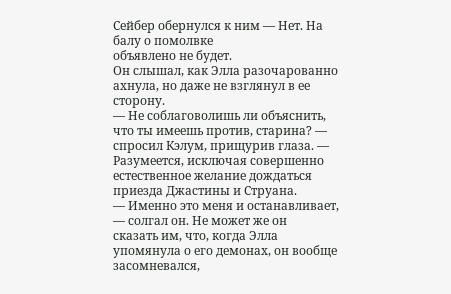Сейбер обернулся к ним — Нет. На балу о помолвке
объявлено не будет.
Он слышал, как Элла разочарованно ахнула, но даже не взглянул в ее сторону.
— Не соблаговолишь ли объяснить, что ты имеешь против, старина? —
спросил Кэлум, прищурив глаза. — Разумеется, исключая совершенно
естественное желание дождаться приезда Джастины и Струана.
— Именно это меня и останавливает, — солгал он. Не может же он
сказать им, что, когда Элла упомянула о его демонах, он вообще засомневался,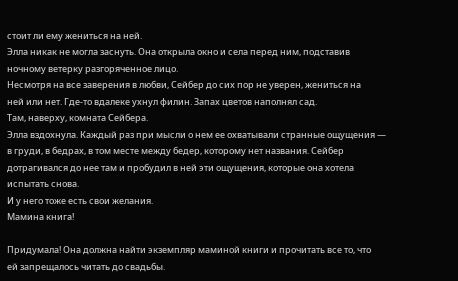стоит ли ему жениться на ней.
Элла никак не могла заснуть. Она открыла окно и села перед ним, подставив
ночному ветерку разгоряченное лицо.
Несмотря на все заверения в любви, Сейбер до сих пор не уверен, жениться на
ней или нет. Где-то вдалеке ухнул филин. Запах цветов наполнял сад.
Там, наверху, комната Сейбера.
Элла вздохнула. Каждый раз при мысли о нем ее охватывали странные ощущения —
в груди, в бедрах, в том месте между бедер, которому нет названия. Сейбер
дотрагивался до нее там и пробудил в ней эти ощущения, которые она хотела
испытать снова.
И у него тоже есть свои желания.
Мамина книга!

Придумала! Она должна найти экземпляр маминой книги и прочитать все то, что
ей запрещалось читать до свадьбы.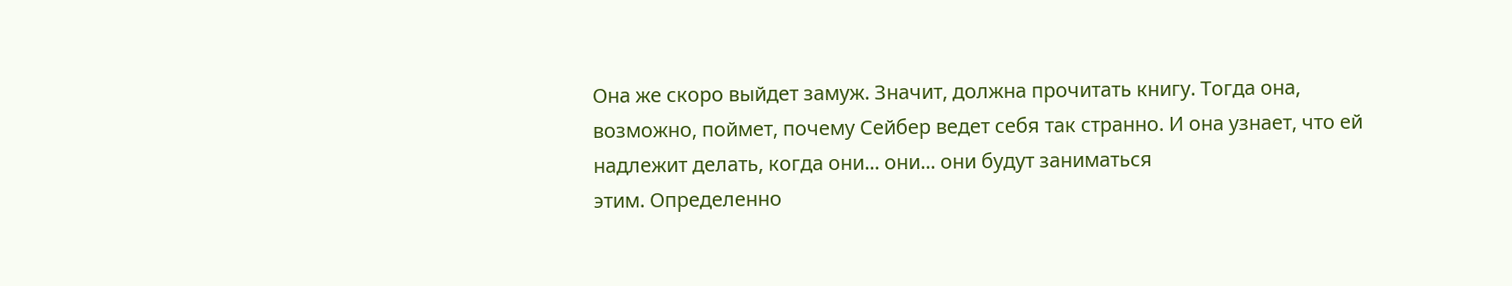Она же скоро выйдет замуж. Значит, должна прочитать книгу. Тогда она,
возможно, поймет, почему Сейбер ведет себя так странно. И она узнает, что ей
надлежит делать, когда они... они... они будут заниматься
этим. Определенно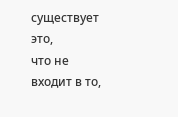существует это,
что не входит в то,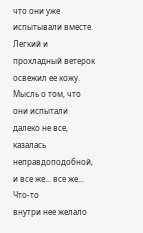что они уже испытывали вместе.
Легкий и прохладный ветерок освежил ее кожу. Мысль о том, что они испытали
далеко не все, казалась неправдоподобной, и все же... все же... Что-то
внутри нее желало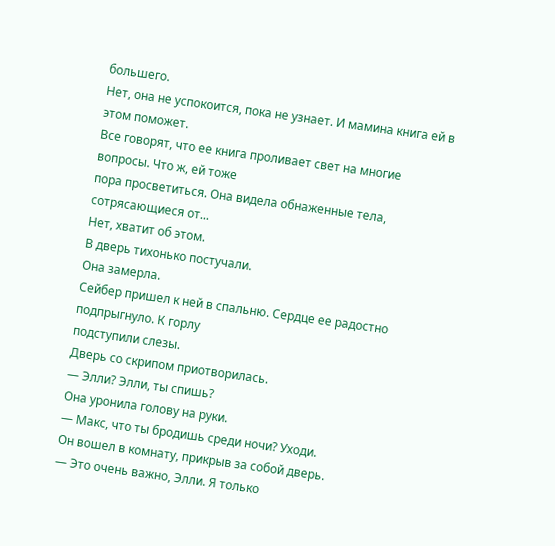большего.
Нет, она не успокоится, пока не узнает. И мамина книга ей в этом поможет.
Все говорят, что ее книга проливает свет на многие вопросы. Что ж, ей тоже
пора просветиться. Она видела обнаженные тела, сотрясающиеся от...
Нет, хватит об этом.
В дверь тихонько постучали.
Она замерла.
Сейбер пришел к ней в спальню. Сердце ее радостно подпрыгнуло. К горлу
подступили слезы.
Дверь со скрипом приотворилась.
— Элли? Элли, ты спишь?
Она уронила голову на руки.
— Макс, что ты бродишь среди ночи? Уходи.
Он вошел в комнату, прикрыв за собой дверь.
— Это очень важно, Элли. Я только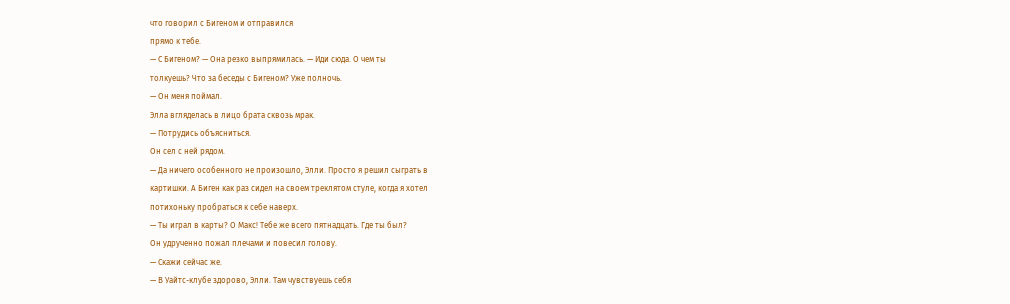что говорил с Бигеном и отправился
прямо к тебе.
— С Бигеном? — Она резко выпрямилась. — Иди сюда. О чем ты
толкуешь? Что за беседы с Бигеном? Уже полночь.
— Он меня поймал.
Элла вгляделась в лицо брата сквозь мрак.
— Потрудись объясниться.
Он сел с ней рядом.
— Да ничего особенного не произошло, Элли. Просто я решил сыграть в
картишки. А Биген как раз сидел на своем треклятом стуле, когда я хотел
потихоньку пробраться к себе наверх.
— Ты играл в карты? О Макс! Тебе же всего пятнадцать. Где ты был?
Он удрученно пожал плечами и повесил голову.
— Скажи сейчас же.
— В Уайтс-клубе здорово, Элли. Там чувствуешь себя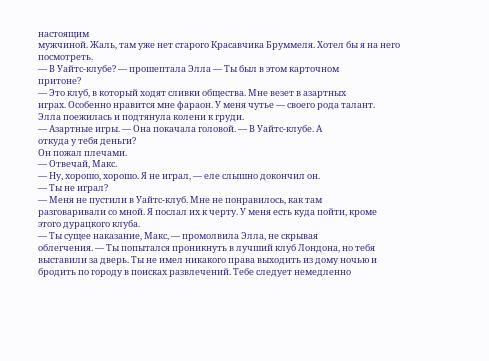настоящим
мужчиной. Жаль, там уже нет старого Красавчика Бруммеля. Хотел бы я на него
посмотреть.
— В Уайтс-клубе? — прошептала Элла — Ты был в этом карточном
притоне?
— Это клуб, в который ходят сливки общества. Мне везет в азартных
играх. Особенно нравится мне фараон. У меня чутье — своего рода талант.
Элла поежилась и подтянула колени к груди.
— Азартные игры. — Она покачала головой. — В Уайтс-клубе. А
откуда у тебя деньги?
Он пожал плечами.
— Отвечай, Макс.
— Ну, хорошо, хорошо. Я не играл, — еле слышно докончил он.
— Ты не играл?
— Меня не пустили в Уайтс-клуб. Мне не понравилось, как там
разговаривали со мной. Я послал их к черту. У меня есть куда пойти, кроме
этого дурацкого клуба.
— Ты сущее наказание, Макс, — промолвила Элла, не скрывая
облегчения. — Ты попытался проникнуть в лучший клуб Лондона, но тебя
выставили за дверь. Ты не имел никакого права выходить из дому ночью и
бродить по городу в поисках развлечений. Тебе следует немедленно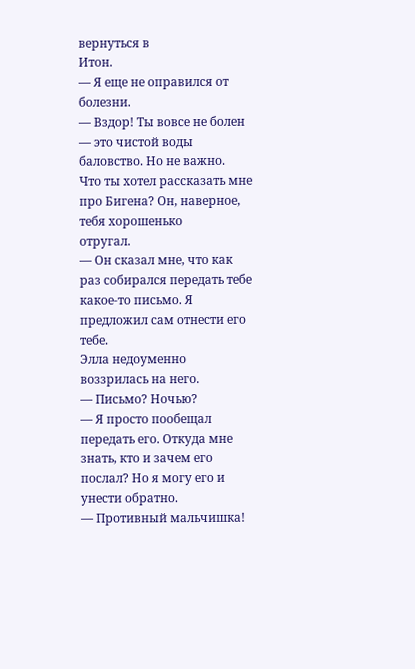вернуться в
Итон.
— Я еще не оправился от болезни.
— Вздор! Ты вовсе не болен — это чистой воды баловство. Но не важно.
Что ты хотел рассказать мне про Бигена? Он, наверное, тебя хорошенько
отругал.
— Он сказал мне, что как раз собирался передать тебе какое-то письмо. Я
предложил сам отнести его тебе.
Элла недоуменно воззрилась на него.
— Письмо? Ночью?
— Я просто пообещал передать его. Откуда мне знать, кто и зачем его
послал? Но я могу его и унести обратно.
— Противный мальчишка!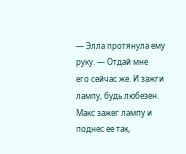— Элла протянула ему руку. — Отдай мне
его сейчас же. И зажги лампу, будь любезен.
Макс зажег лампу и поднес ее так,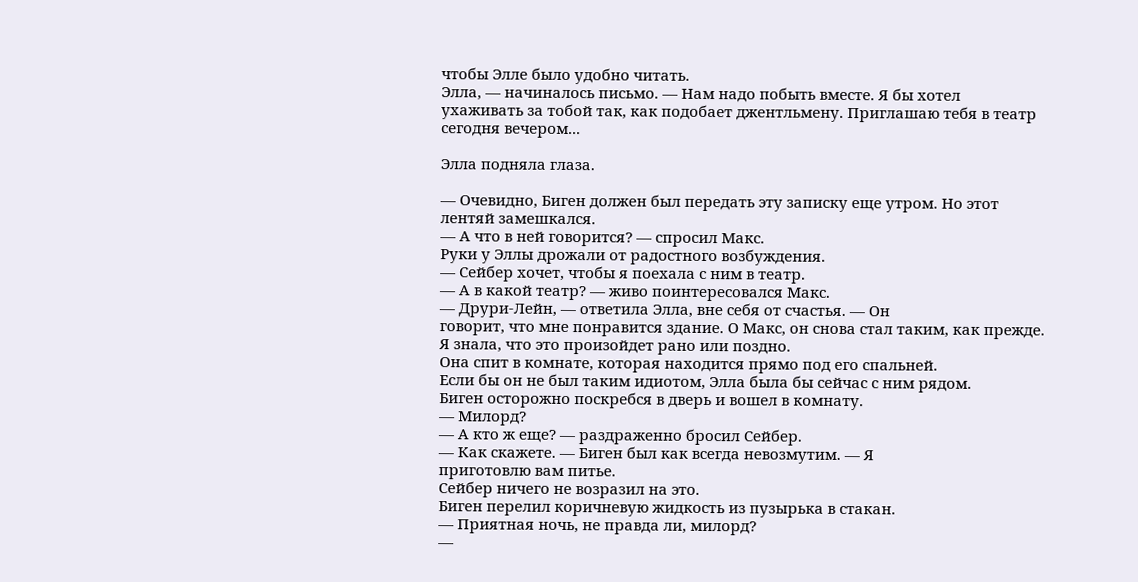чтобы Элле было удобно читать.
Элла, — начиналось письмо. — Нам надо побыть вместе. Я бы хотел
ухаживать за тобой так, как подобает джентльмену. Приглашаю тебя в театр
сегодня вечером...

Элла подняла глаза.

— Очевидно, Биген должен был передать эту записку еще утром. Но этот
лентяй замешкался.
— А что в ней говорится? — спросил Макс.
Руки у Эллы дрожали от радостного возбуждения.
— Сейбер хочет, чтобы я поехала с ним в театр.
— А в какой театр? — живо поинтересовался Макс.
— Друри-Лейн, — ответила Элла, вне себя от счастья. — Он
говорит, что мне понравится здание. О Макс, он снова стал таким, как прежде.
Я знала, что это произойдет рано или поздно.
Она спит в комнате, которая находится прямо под его спальней.
Если бы он не был таким идиотом, Элла была бы сейчас с ним рядом.
Биген осторожно поскребся в дверь и вошел в комнату.
— Милорд?
— А кто ж еще? — раздраженно бросил Сейбер.
— Как скажете. — Биген был как всегда невозмутим. — Я
приготовлю вам питье.
Сейбер ничего не возразил на это.
Биген перелил коричневую жидкость из пузырька в стакан.
— Приятная ночь, не правда ли, милорд?
—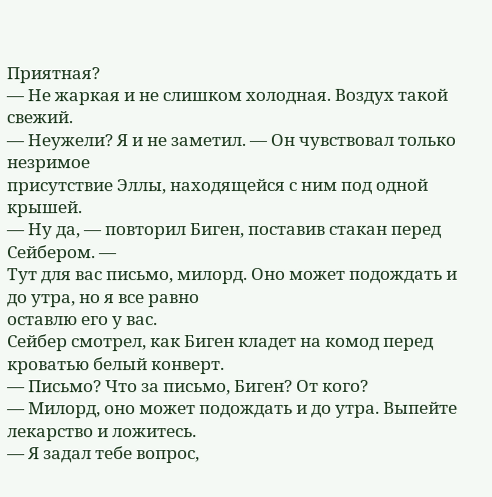Приятная?
— Не жаркая и не слишком холодная. Воздух такой свежий.
— Неужели? Я и не заметил. — Он чувствовал только незримое
присутствие Эллы, находящейся с ним под одной крышей.
— Ну да, — повторил Биген, поставив стакан перед Сейбером. —
Тут для вас письмо, милорд. Оно может подождать и до утра, но я все равно
оставлю его у вас.
Сейбер смотрел, как Биген кладет на комод перед кроватью белый конверт.
— Письмо? Что за письмо, Биген? От кого?
— Милорд, оно может подождать и до утра. Выпейте лекарство и ложитесь.
— Я задал тебе вопрос,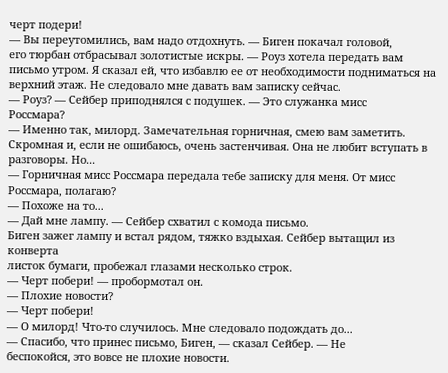черт подери!
— Вы переутомились, вам надо отдохнуть. — Биген покачал головой,
его тюрбан отбрасывал золотистые искры. — Роуз хотела передать вам
письмо утром. Я сказал ей, что избавлю ее от необходимости подниматься на
верхний этаж. Не следовало мне давать вам записку сейчас.
— Роуз? — Сейбер приподнялся с подушек. — Это служанка мисс
Россмара?
— Именно так, милорд. Замечательная горничная, смею вам заметить.
Скромная и, если не ошибаюсь, очень застенчивая. Она не любит вступать в
разговоры. Но...
— Горничная мисс Россмара передала тебе записку для меня. От мисс
Россмара, полагаю?
— Похоже на то...
— Дай мне лампу. — Сейбер схватил с комода письмо.
Биген зажег лампу и встал рядом, тяжко вздыхая. Сейбер вытащил из конверта
листок бумаги, пробежал глазами несколько строк.
— Черт побери! — пробормотал он.
— Плохие новости?
— Черт побери!
— О милорд! Что-то случилось. Мне следовало подождать до...
— Спасибо, что принес письмо, Биген, — сказал Сейбер. — Не
беспокойся, это вовсе не плохие новости.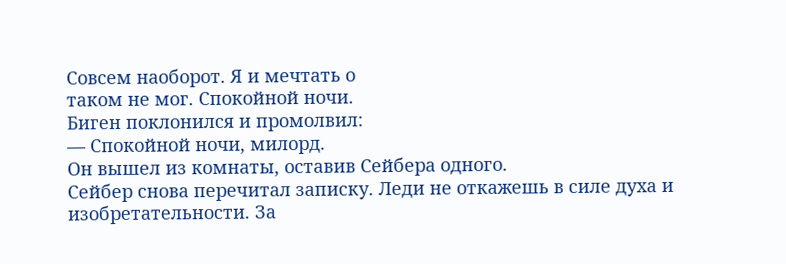Совсем наоборот. Я и мечтать о
таком не мог. Спокойной ночи.
Биген поклонился и промолвил:
— Спокойной ночи, милорд.
Он вышел из комнаты, оставив Сейбера одного.
Сейбер снова перечитал записку. Леди не откажешь в силе духа и
изобретательности. За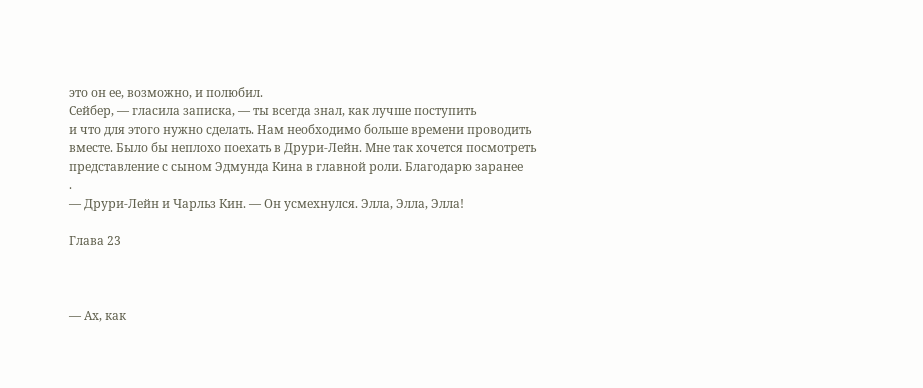это он ее, возможно, и полюбил.
Сейбер, — гласила записка, — ты всегда знал, как лучше поступить
и что для этого нужно сделать. Нам необходимо больше времени проводить
вместе. Было бы неплохо поехать в Друри-Лейн. Мне так хочется посмотреть
представление с сыном Эдмунда Кина в главной роли. Благодарю заранее
.
— Друри-Лейн и Чарльз Кин. — Он усмехнулся. Элла, Элла, Элла!

Глава 23



— Ах, как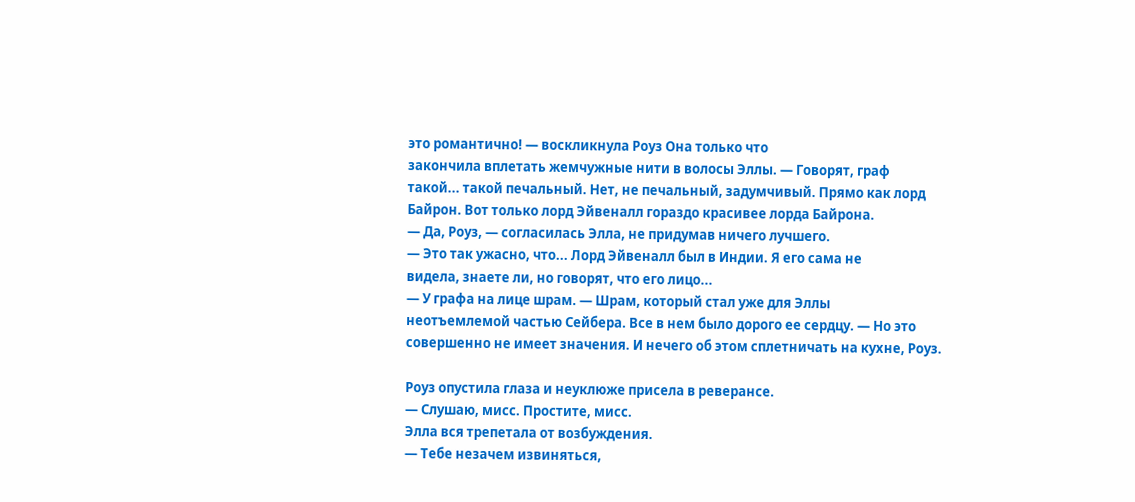это романтично! — воскликнула Роуз Она только что
закончила вплетать жемчужные нити в волосы Эллы. — Говорят, граф
такой... такой печальный. Нет, не печальный, задумчивый. Прямо как лорд
Байрон. Вот только лорд Эйвеналл гораздо красивее лорда Байрона.
— Да, Роуз, — согласилась Элла, не придумав ничего лучшего.
— Это так ужасно, что... Лорд Эйвеналл был в Индии. Я его сама не
видела, знаете ли, но говорят, что его лицо...
— У графа на лице шрам. — Шрам, который стал уже для Эллы
неотъемлемой частью Сейбера. Все в нем было дорого ее сердцу. — Но это
совершенно не имеет значения. И нечего об этом сплетничать на кухне, Роуз.

Роуз опустила глаза и неуклюже присела в реверансе.
— Слушаю, мисс. Простите, мисс.
Элла вся трепетала от возбуждения.
— Тебе незачем извиняться,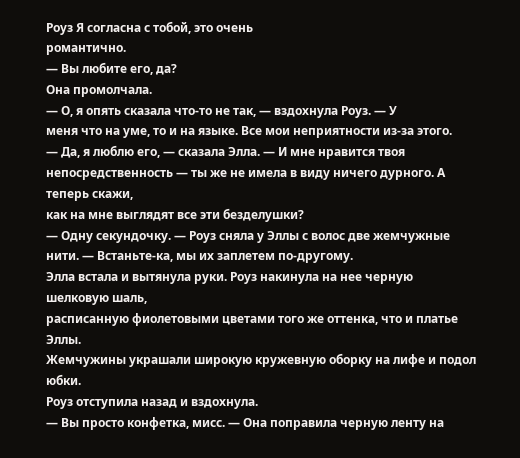Роуз Я согласна с тобой, это очень
романтично.
— Вы любите его, да?
Она промолчала.
— О, я опять сказала что-то не так, — вздохнула Роуз. — У
меня что на уме, то и на языке. Все мои неприятности из-за этого.
— Да, я люблю его, — сказала Элла. — И мне нравится твоя
непосредственность — ты же не имела в виду ничего дурного. А теперь скажи,
как на мне выглядят все эти безделушки?
— Одну секундочку. — Роуз сняла у Эллы с волос две жемчужные
нити. — Встаньте-ка, мы их заплетем по-другому.
Элла встала и вытянула руки. Роуз накинула на нее черную шелковую шаль,
расписанную фиолетовыми цветами того же оттенка, что и платье Эллы.
Жемчужины украшали широкую кружевную оборку на лифе и подол юбки.
Роуз отступила назад и вздохнула.
— Вы просто конфетка, мисс. — Она поправила черную ленту на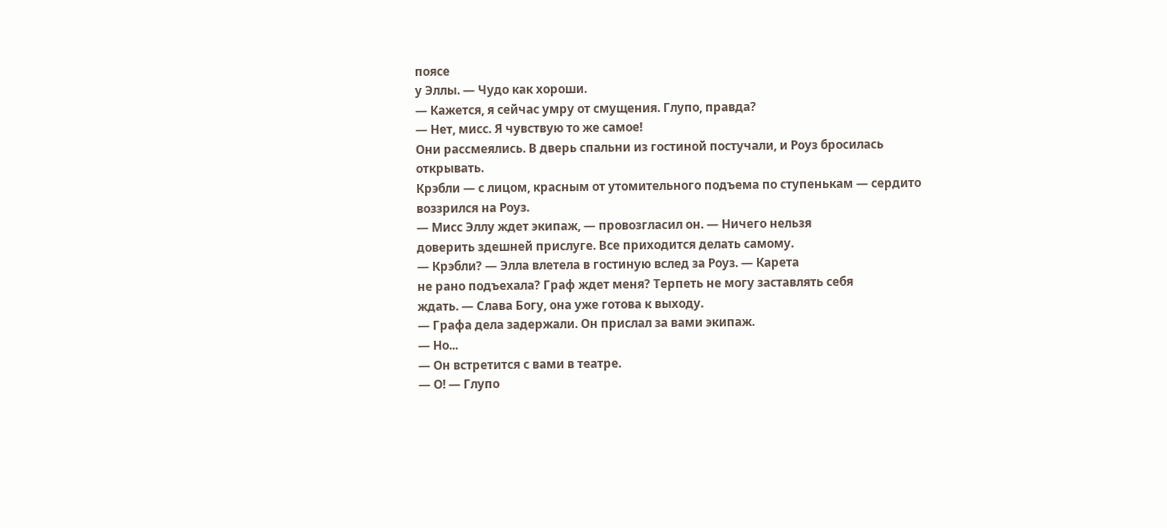поясе
у Эллы. — Чудо как хороши.
— Кажется, я сейчас умру от смущения. Глупо, правда?
— Нет, мисс. Я чувствую то же самое!
Они рассмеялись. В дверь спальни из гостиной постучали, и Роуз бросилась
открывать.
Крэбли — с лицом, красным от утомительного подъема по ступенькам — сердито
воззрился на Роуз.
— Мисс Эллу ждет экипаж, — провозгласил он. — Ничего нельзя
доверить здешней прислуге. Все приходится делать самому.
— Крэбли? — Элла влетела в гостиную вслед за Роуз. — Карета
не рано подъехала? Граф ждет меня? Терпеть не могу заставлять себя
ждать. — Слава Богу, она уже готова к выходу.
— Графа дела задержали. Он прислал за вами экипаж.
— Но...
— Он встретится с вами в театре.
— О! — Глупо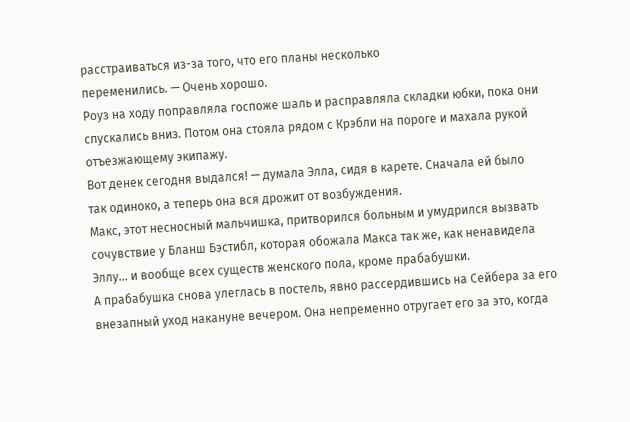расстраиваться из-за того, что его планы несколько
переменились. — Очень хорошо.
Роуз на ходу поправляла госпоже шаль и расправляла складки юбки, пока они
спускались вниз. Потом она стояла рядом с Крэбли на пороге и махала рукой
отъезжающему экипажу.
Вот денек сегодня выдался! — думала Элла, сидя в карете. Сначала ей было
так одиноко, а теперь она вся дрожит от возбуждения.
Макс, этот несносный мальчишка, притворился больным и умудрился вызвать
сочувствие у Бланш Бэстибл, которая обожала Макса так же, как ненавидела
Эллу... и вообще всех существ женского пола, кроме прабабушки.
А прабабушка снова улеглась в постель, явно рассердившись на Сейбера за его
внезапный уход накануне вечером. Она непременно отругает его за это, когда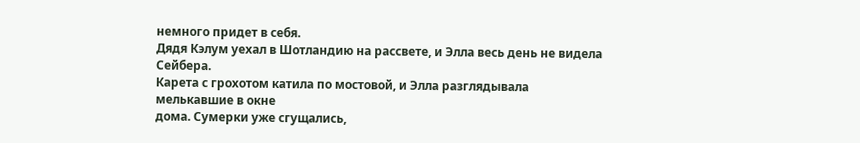немного придет в себя.
Дядя Кэлум уехал в Шотландию на рассвете, и Элла весь день не видела
Сейбера.
Карета с грохотом катила по мостовой, и Элла разглядывала мелькавшие в окне
дома. Сумерки уже сгущались,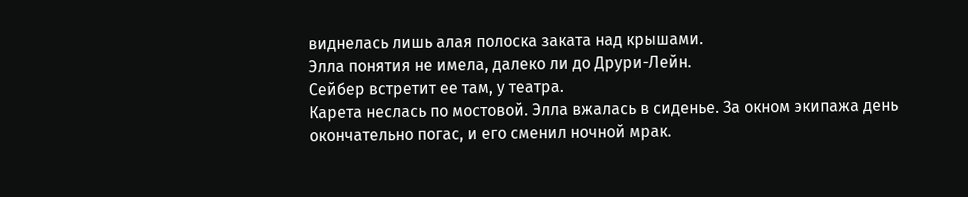виднелась лишь алая полоска заката над крышами.
Элла понятия не имела, далеко ли до Друри-Лейн.
Сейбер встретит ее там, у театра.
Карета неслась по мостовой. Элла вжалась в сиденье. За окном экипажа день
окончательно погас, и его сменил ночной мрак.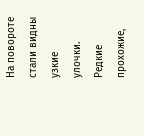На повороте стали видны узкие
улочки.
Редкие прохожие,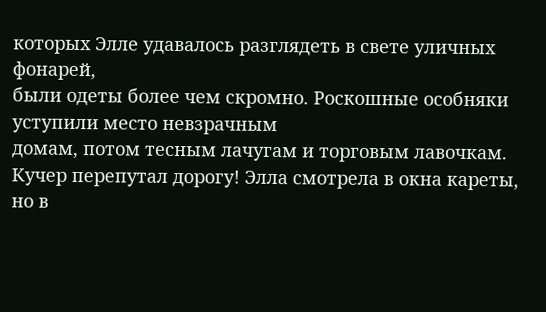которых Элле удавалось разглядеть в свете уличных фонарей,
были одеты более чем скромно. Роскошные особняки уступили место невзрачным
домам, потом тесным лачугам и торговым лавочкам.
Кучер перепутал дорогу! Элла смотрела в окна кареты, но в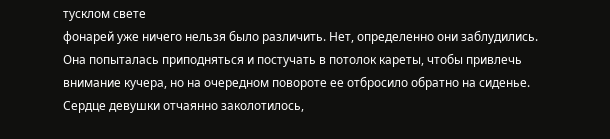тусклом свете
фонарей уже ничего нельзя было различить. Нет, определенно они заблудились.
Она попыталась приподняться и постучать в потолок кареты, чтобы привлечь
внимание кучера, но на очередном повороте ее отбросило обратно на сиденье.
Сердце девушки отчаянно заколотилось,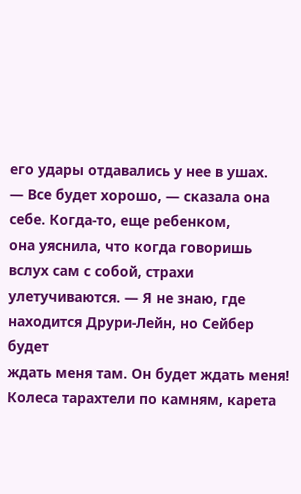его удары отдавались у нее в ушах.
— Все будет хорошо, — сказала она себе. Когда-то, еще ребенком,
она уяснила, что когда говоришь вслух сам с собой, страхи
улетучиваются. — Я не знаю, где находится Друри-Лейн, но Сейбер будет
ждать меня там. Он будет ждать меня!
Колеса тарахтели по камням, карета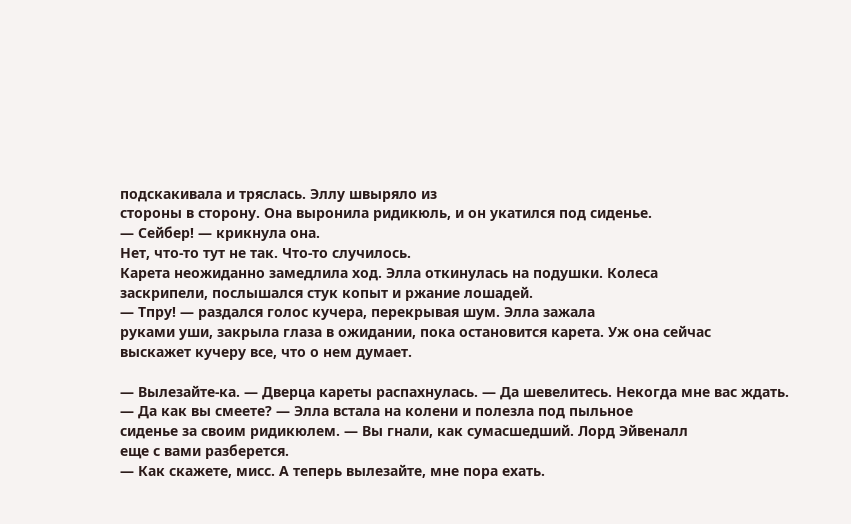подскакивала и тряслась. Эллу швыряло из
стороны в сторону. Она выронила ридикюль, и он укатился под сиденье.
— Сейбер! — крикнула она.
Нет, что-то тут не так. Что-то случилось.
Карета неожиданно замедлила ход. Элла откинулась на подушки. Колеса
заскрипели, послышался стук копыт и ржание лошадей.
— Тпру! — раздался голос кучера, перекрывая шум. Элла зажала
руками уши, закрыла глаза в ожидании, пока остановится карета. Уж она сейчас
выскажет кучеру все, что о нем думает.

— Вылезайте-ка. — Дверца кареты распахнулась. — Да шевелитесь. Некогда мне вас ждать.
— Да как вы смеете? — Элла встала на колени и полезла под пыльное
сиденье за своим ридикюлем. — Вы гнали, как сумасшедший. Лорд Эйвеналл
еще с вами разберется.
— Как скажете, мисс. А теперь вылезайте, мне пора ехать.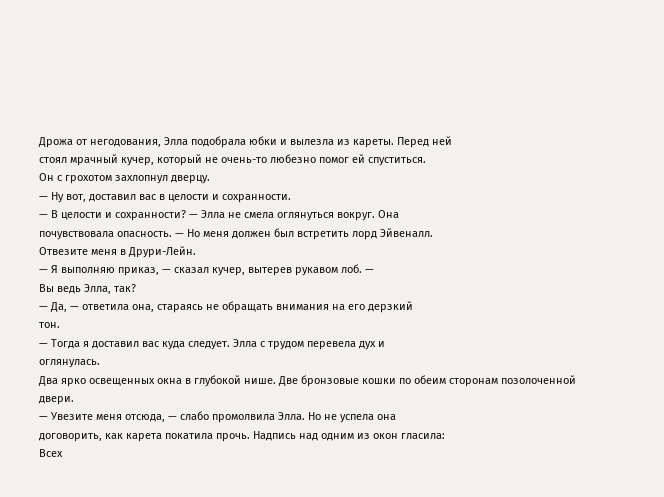Дрожа от негодования, Элла подобрала юбки и вылезла из кареты. Перед ней
стоял мрачный кучер, который не очень-то любезно помог ей спуститься.
Он с грохотом захлопнул дверцу.
— Ну вот, доставил вас в целости и сохранности.
— В целости и сохранности? — Элла не смела оглянуться вокруг. Она
почувствовала опасность. — Но меня должен был встретить лорд Эйвеналл.
Отвезите меня в Друри-Лейн.
— Я выполняю приказ, — сказал кучер, вытерев рукавом лоб. —
Вы ведь Элла, так?
— Да, — ответила она, стараясь не обращать внимания на его дерзкий
тон.
— Тогда я доставил вас куда следует. Элла с трудом перевела дух и
оглянулась.
Два ярко освещенных окна в глубокой нише. Две бронзовые кошки по обеим сторонам позолоченной двери.
— Увезите меня отсюда, — слабо промолвила Элла. Но не успела она
договорить, как карета покатила прочь. Надпись над одним из окон гласила:
Всех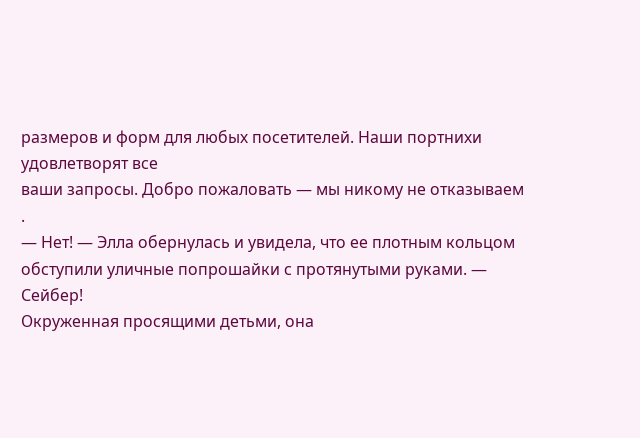размеров и форм для любых посетителей. Наши портнихи удовлетворят все
ваши запросы. Добро пожаловать — мы никому не отказываем
.
— Нет! — Элла обернулась и увидела, что ее плотным кольцом
обступили уличные попрошайки с протянутыми руками. — Сейбер!
Окруженная просящими детьми, она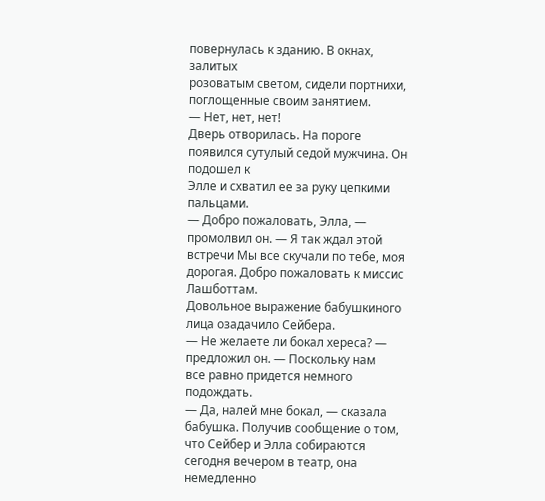повернулась к зданию. В окнах, залитых
розоватым светом, сидели портнихи, поглощенные своим занятием.
— Нет, нет, нет!
Дверь отворилась. На пороге появился сутулый седой мужчина. Он подошел к
Элле и схватил ее за руку цепкими пальцами.
— Добро пожаловать, Элла, — промолвил он. — Я так ждал этой
встречи Мы все скучали по тебе, моя дорогая. Добро пожаловать к миссис
Лашботтам.
Довольное выражение бабушкиного лица озадачило Сейбера.
— Не желаете ли бокал хереса? — предложил он. — Поскольку нам
все равно придется немного подождать.
— Да, налей мне бокал, — сказала бабушка. Получив сообщение о том,
что Сейбер и Элла собираются сегодня вечером в театр, она немедленно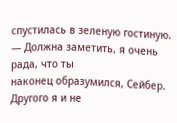спустилась в зеленую гостиную. — Должна заметить, я очень рада, что ты
наконец образумился, Сейбер. Другого я и не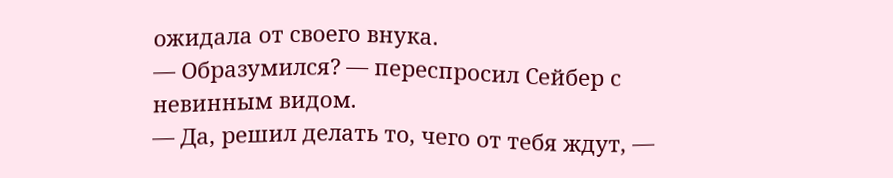ожидала от своего внука.
— Образумился? — переспросил Сейбер с невинным видом.
— Да, решил делать то, чего от тебя ждут, —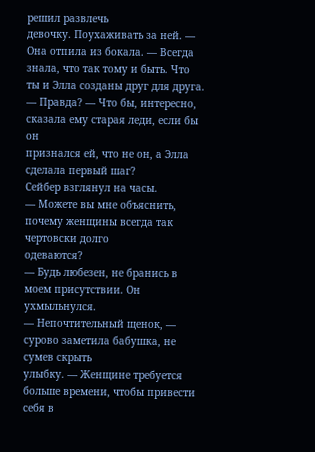решил развлечь
девочку. Поухаживать за ней. — Она отпила из бокала. — Всегда
знала, что так тому и быть. Что ты и Элла созданы друг для друга.
— Правда? — Что бы, интересно, сказала ему старая леди, если бы он
признался ей, что не он, а Элла сделала первый шаг?
Сейбер взглянул на часы.
— Можете вы мне объяснить, почему женщины всегда так чертовски долго
одеваются?
— Будь любезен, не бранись в моем присутствии. Он ухмыльнулся.
— Непочтительный щенок, — сурово заметила бабушка, не сумев скрыть
улыбку. — Женщине требуется больше времени, чтобы привести себя в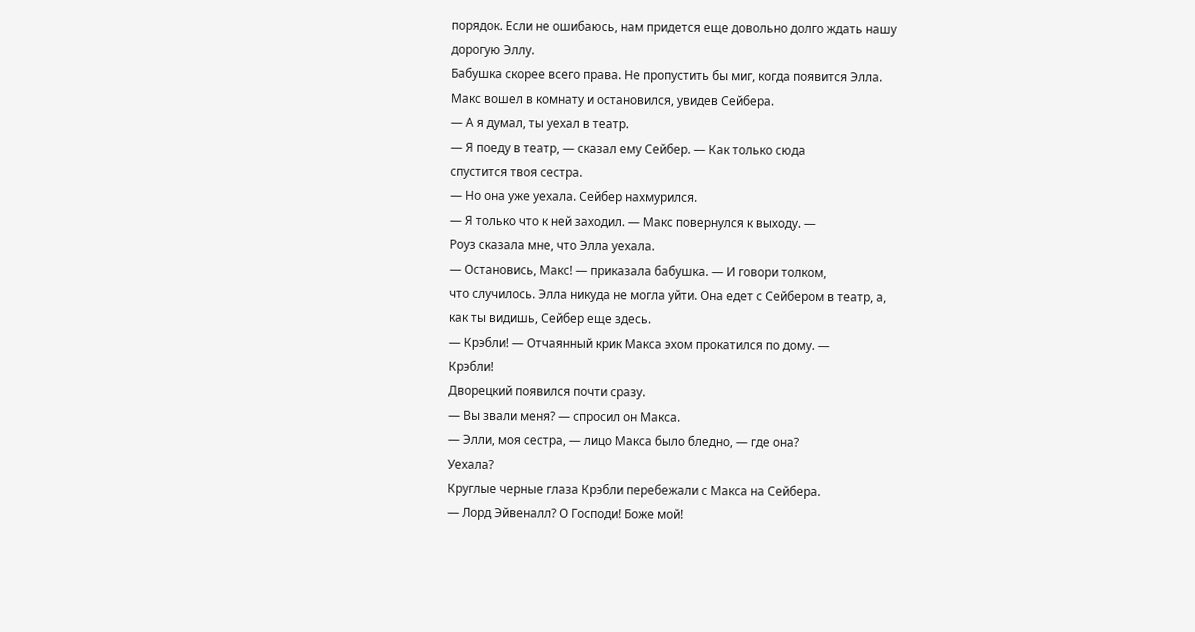порядок. Если не ошибаюсь, нам придется еще довольно долго ждать нашу
дорогую Эллу.
Бабушка скорее всего права. Не пропустить бы миг, когда появится Элла.
Макс вошел в комнату и остановился, увидев Сейбера.
— А я думал, ты уехал в театр.
— Я поеду в театр, — сказал ему Сейбер. — Как только сюда
спустится твоя сестра.
— Но она уже уехала. Сейбер нахмурился.
— Я только что к ней заходил. — Макс повернулся к выходу. —
Роуз сказала мне, что Элла уехала.
— Остановись, Макс! — приказала бабушка. — И говори толком,
что случилось. Элла никуда не могла уйти. Она едет с Сейбером в театр, а,
как ты видишь, Сейбер еще здесь.
— Крэбли! — Отчаянный крик Макса эхом прокатился по дому. —
Крэбли!
Дворецкий появился почти сразу.
— Вы звали меня? — спросил он Макса.
— Элли, моя сестра, — лицо Макса было бледно, — где она?
Уехала?
Круглые черные глаза Крэбли перебежали с Макса на Сейбера.
— Лорд Эйвеналл? О Господи! Боже мой!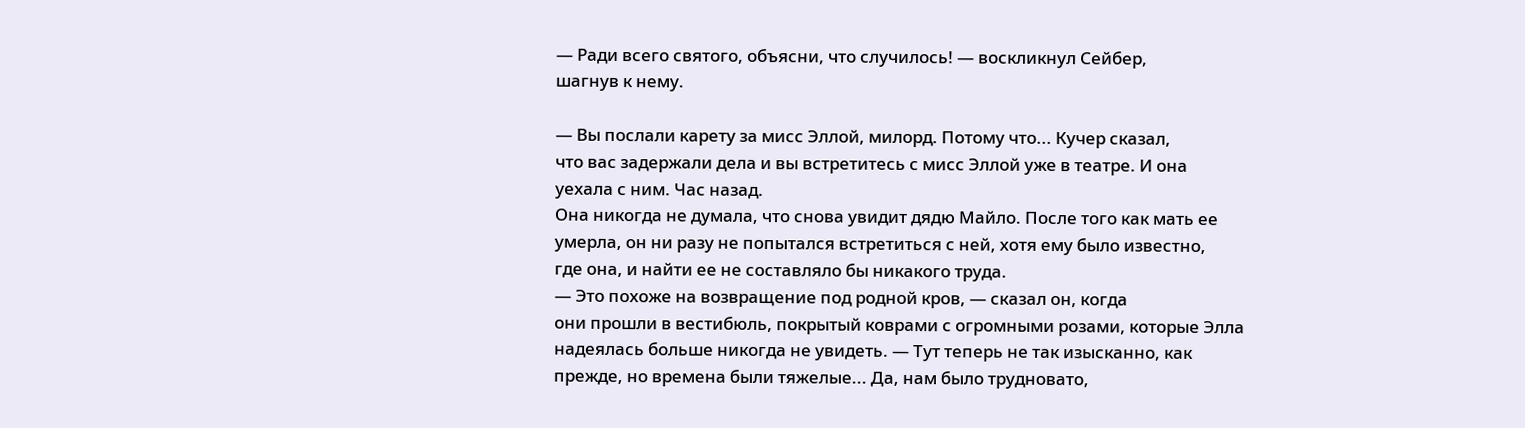— Ради всего святого, объясни, что случилось! — воскликнул Сейбер,
шагнув к нему.

— Вы послали карету за мисс Эллой, милорд. Потому что... Кучер сказал,
что вас задержали дела и вы встретитесь с мисс Эллой уже в театре. И она
уехала с ним. Час назад.
Она никогда не думала, что снова увидит дядю Майло. После того как мать ее
умерла, он ни разу не попытался встретиться с ней, хотя ему было известно,
где она, и найти ее не составляло бы никакого труда.
— Это похоже на возвращение под родной кров, — сказал он, когда
они прошли в вестибюль, покрытый коврами с огромными розами, которые Элла
надеялась больше никогда не увидеть. — Тут теперь не так изысканно, как
прежде, но времена были тяжелые... Да, нам было трудновато,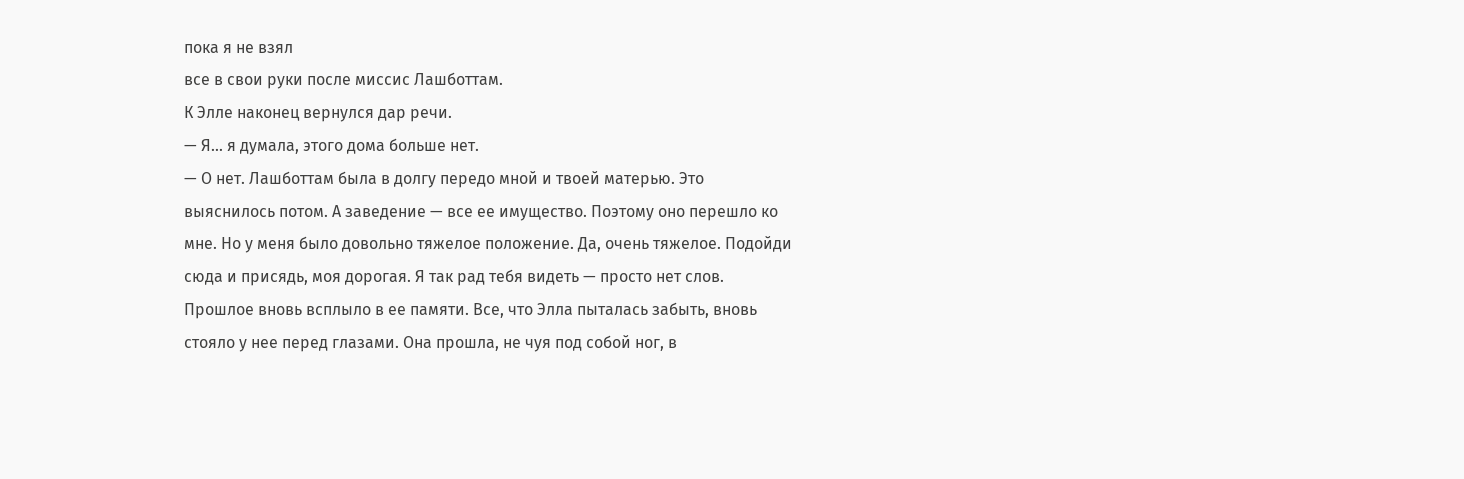пока я не взял
все в свои руки после миссис Лашботтам.
К Элле наконец вернулся дар речи.
— Я... я думала, этого дома больше нет.
— О нет. Лашботтам была в долгу передо мной и твоей матерью. Это
выяснилось потом. А заведение — все ее имущество. Поэтому оно перешло ко
мне. Но у меня было довольно тяжелое положение. Да, очень тяжелое. Подойди
сюда и присядь, моя дорогая. Я так рад тебя видеть — просто нет слов.
Прошлое вновь всплыло в ее памяти. Все, что Элла пыталась забыть, вновь
стояло у нее перед глазами. Она прошла, не чуя под собой ног, в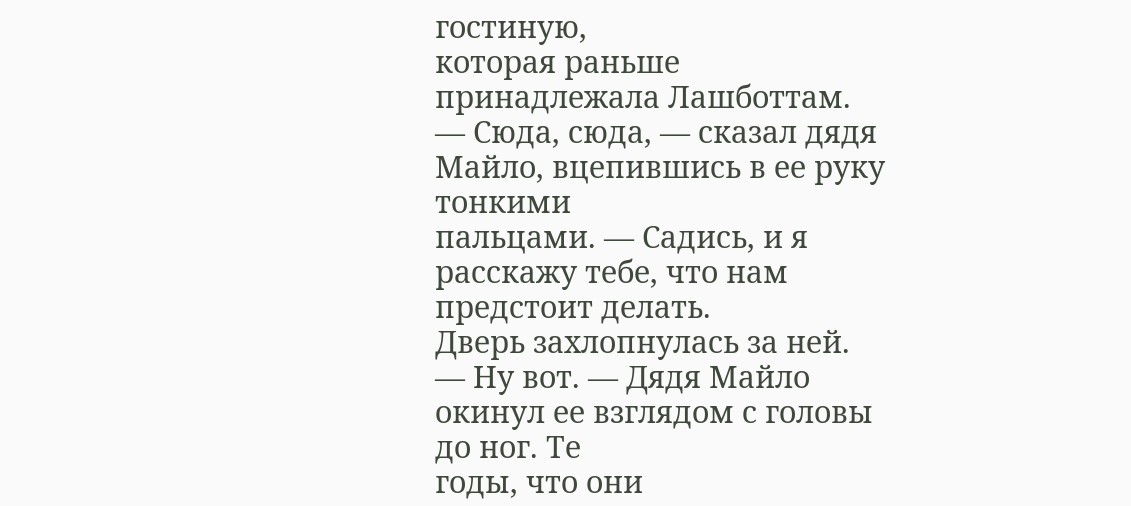гостиную,
которая раньше принадлежала Лашботтам.
— Сюда, сюда, — сказал дядя Майло, вцепившись в ее руку тонкими
пальцами. — Садись, и я расскажу тебе, что нам предстоит делать.
Дверь захлопнулась за ней.
— Ну вот. — Дядя Майло окинул ее взглядом с головы до ног. Те
годы, что они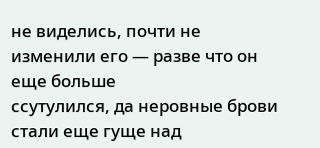не виделись, почти не изменили его — разве что он еще больше
ссутулился, да неровные брови стали еще гуще над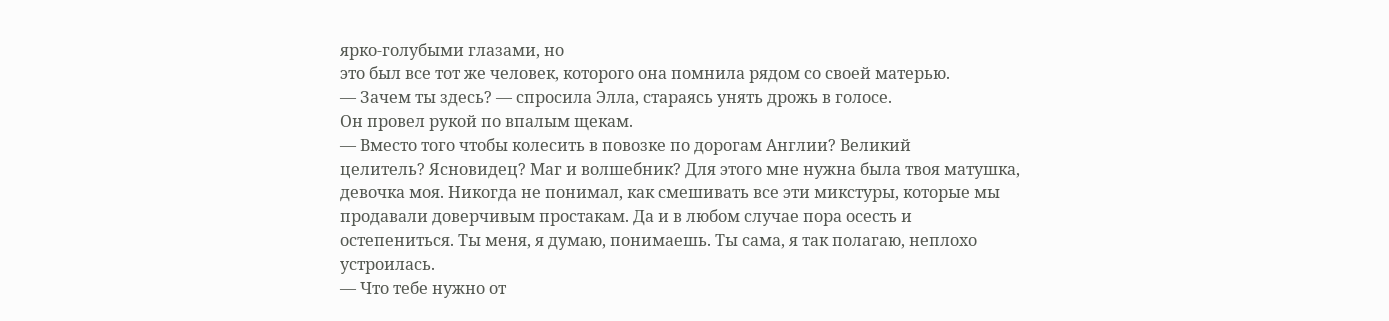ярко-голубыми глазами, но
это был все тот же человек, которого она помнила рядом со своей матерью.
— Зачем ты здесь? — спросила Элла, стараясь унять дрожь в голосе.
Он провел рукой по впалым щекам.
— Вместо того чтобы колесить в повозке по дорогам Англии? Великий
целитель? Ясновидец? Маг и волшебник? Для этого мне нужна была твоя матушка,
девочка моя. Никогда не понимал, как смешивать все эти микстуры, которые мы
продавали доверчивым простакам. Да и в любом случае пора осесть и
остепениться. Ты меня, я думаю, понимаешь. Ты сама, я так полагаю, неплохо
устроилась.
— Что тебе нужно от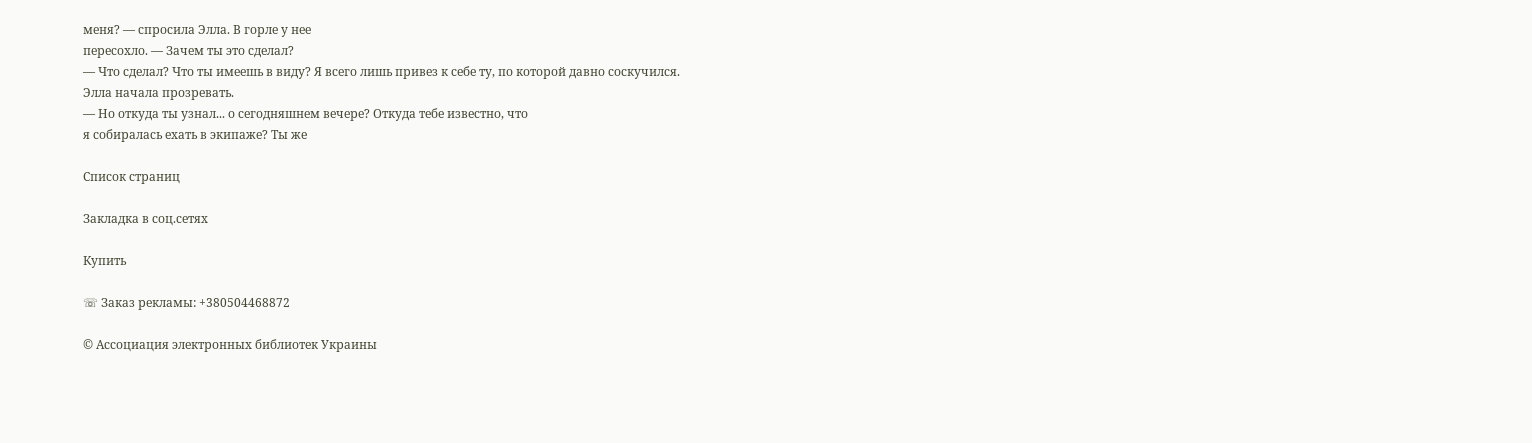меня? — спросила Элла. В горле у нее
пересохло. — Зачем ты это сделал?
— Что сделал? Что ты имеешь в виду? Я всего лишь привез к себе ту, по которой давно соскучился.
Элла начала прозревать.
— Но откуда ты узнал... о сегодняшнем вечере? Откуда тебе известно, что
я собиралась ехать в экипаже? Ты же

Список страниц

Закладка в соц.сетях

Купить

☏ Заказ рекламы: +380504468872

© Ассоциация электронных библиотек Украины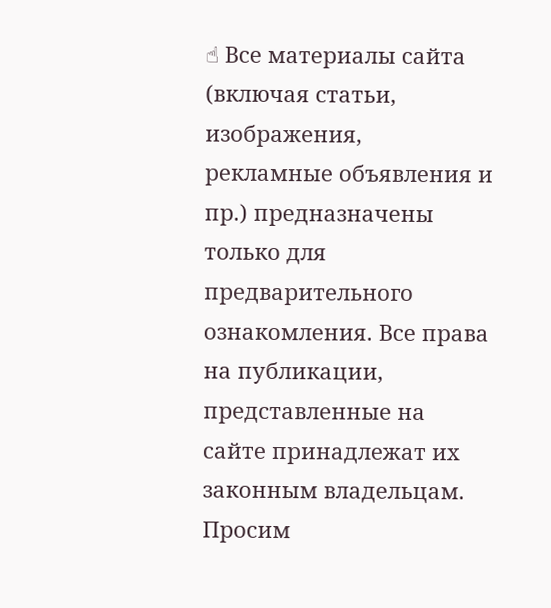☝ Все материалы сайта (включая статьи, изображения, рекламные объявления и пр.) предназначены только для предварительного ознакомления. Все права на публикации, представленные на сайте принадлежат их законным владельцам. Просим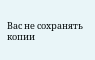Вас не сохранять копии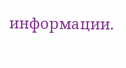информации.